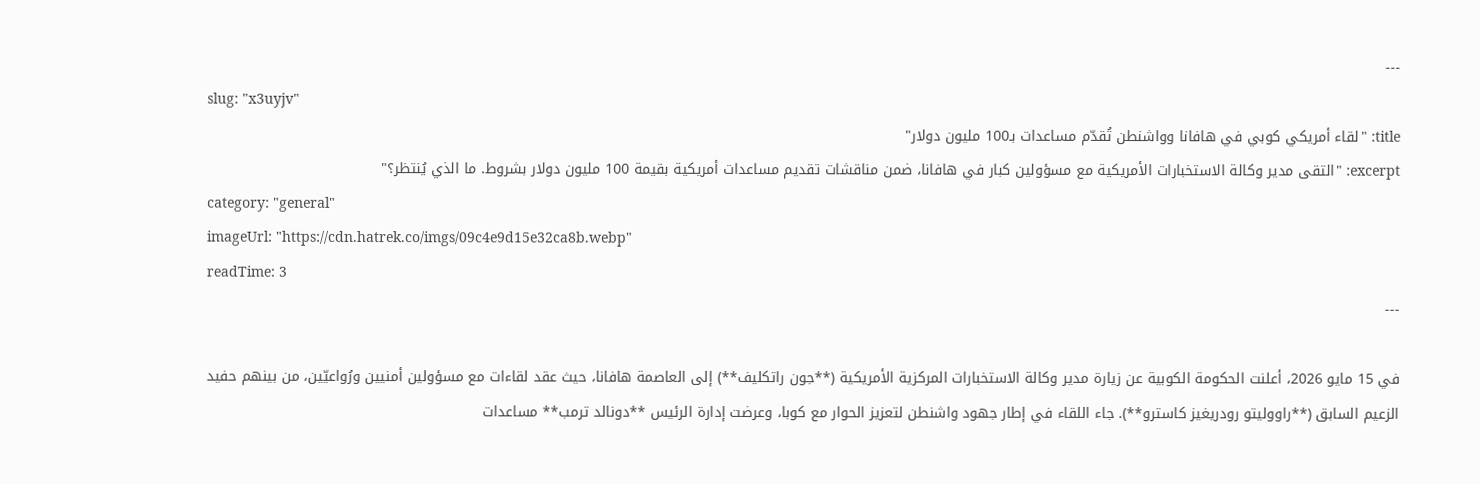---
slug: "x3uyjv"
title: "لقاء أمريكي كوبي في هافانا وواشنطن تُقدّم مساعدات بـ100 مليون دولار"
excerpt: "التقى مدير وكالة الاستخبارات الأمريكية مع مسؤولين كبار في هافانا، ضمن مناقشات تقديم مساعدات أمريكية بقيمة 100 مليون دولار بشروط. ما الذي يُنتظر؟"
category: "general"
imageUrl: "https://cdn.hatrek.co/imgs/09c4e9d15e32ca8b.webp"
readTime: 3
---

في 15 مايو 2026، أعلنت الحكومة الكوبية عن زيارة مدير وكالة الاستخبارات المركزية الأمريكية (**جون راتكليف**) إلى العاصمة هافانا، حيث عقد لقاءات مع مسؤولين أمنيين ورُواعيّين، من بينهم حفيد الزعيم السابق (**راووليتو رودريغيز كاسترو**). جاء اللقاء في إطار جهود واشنطن لتعزيز الحوار مع كوبا، وعرضت إدارة الرئيس **دونالد ترمب** مساعدات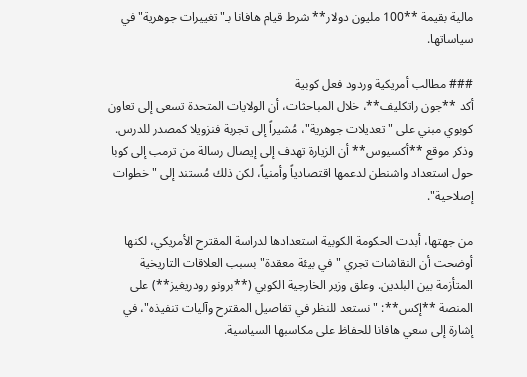مالية بقيمة **100 مليون دولار** شرط قيام هافانا بـ"تغييرات جوهرية" في سياساتها.

### مطالب أمريكية وردود فعل كوبية
أكد **جون راتكليف**، خلال المباحثات، أن الولايات المتحدة تسعى إلى تعاون كوبوي مبني على "تعديلات جوهرية"، مُشيراً إلى تجربة فنزويلا كمصدر للدرس. وذكر موقع **أكسيوس** أن الزيارة تهدف إلى إيصال رسالة من ترمب إلى كوبا حول استعداد واشنطن لدعمها اقتصادياً وأمنياً، لكن ذلك مُستند إلى "خطوات إصلاحية".

من جهتها، أبدت الحكومة الكوبية استعدادها لدراسة المقترح الأمريكي، لكنها أوضحت أن النقاشات تجري "في بيئة معقدة" بسبب العلاقات التاريخية المتأزمة بين البلدين. وعلق وزير الخارجية الكوبي (**برونو رودريغيز**) على المنصة **إكس**: "نستعد للنظر في تفاصيل المقترح وآليات تنفيذه"، في إشارة إلى سعي هافانا للحفاظ على مكاسبها السياسية.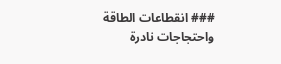### انقطاعات الطاقة واحتجاجات نادرة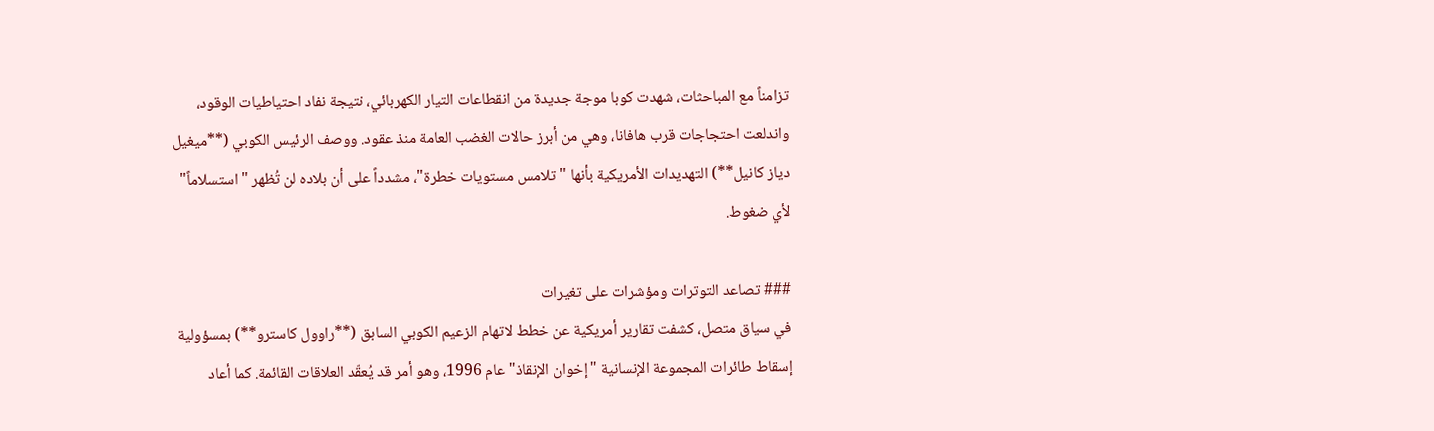تزامناً مع المباحثات، شهدت كوبا موجة جديدة من انقطاعات التيار الكهربائي، نتيجة نفاد احتياطيات الوقود، واندلعت احتجاجات قرب هافانا، وهي من أبرز حالات الغضب العامة منذ عقود. ووصف الرئيس الكوبي (**ميغيل دياز كانيل**) التهديدات الأمريكية بأنها "تلامس مستويات خطرة"، مشدداً على أن بلاده لن تُظهر "استسلاماً" لأي ضغوط.

### تصاعد التوترات ومؤشرات على تغيرات
في سياق متصل، كشفت تقارير أمريكية عن خطط لاتهام الزعيم الكوبي السابق (**راوول كاسترو**) بمسؤولية إسقاط طائرات المجموعة الإنسانية "إخوان الإنقاذ" عام 1996، وهو أمر قد يُعقّد العلاقات القائمة. كما أعاد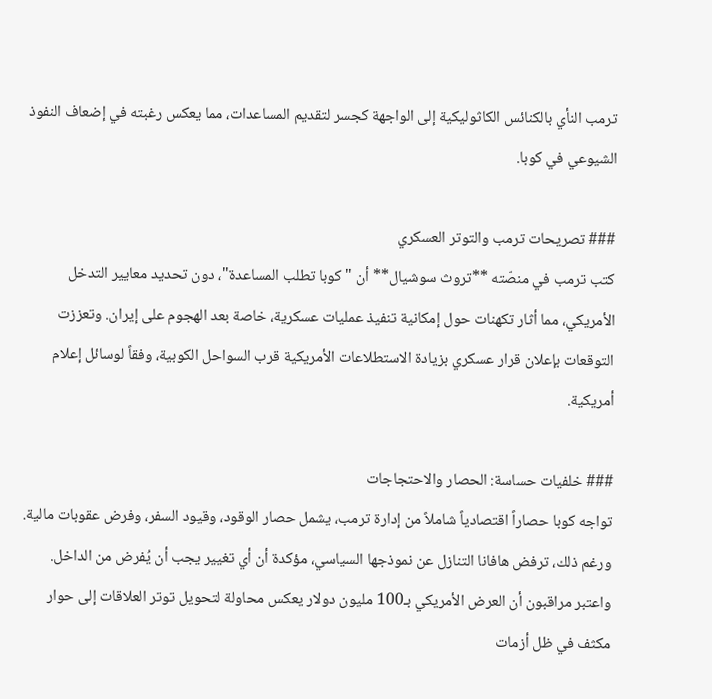ترمب النأي بالكنائس الكاثوليكية إلى الواجهة كجسر لتقديم المساعدات، مما يعكس رغبته في إضعاف النفوذ الشيوعي في كوبا.

### تصريحات ترمب والتوتر العسكري
كتب ترمب في منصّته **تروث سوشيال** أن "كوبا تطلب المساعدة"، دون تحديد معايير التدخل الأمريكي، مما أثار تكهنات حول إمكانية تنفيذ عمليات عسكرية، خاصة بعد الهجوم على إيران. وتعززت التوقعات بإعلان قرار عسكري بزيادة الاستطلاعات الأمريكية قرب السواحل الكوبية، وفقاً لوسائل إعلام أمريكية.

### خلفيات حساسة: الحصار والاحتجاجات
تواجه كوبا حصاراً اقتصادياً شاملاً من إدارة ترمب، يشمل حصار الوقود، وقيود السفر، وفرض عقوبات مالية. ورغم ذلك، ترفض هافانا التنازل عن نموذجها السياسي، مؤكدة أن أي تغيير يجب أن يُفرض من الداخل. واعتبر مراقبون أن العرض الأمريكي بـ100 مليون دولار يعكس محاولة لتحويل توتر العلاقات إلى حوار مكثف في ظل أزمات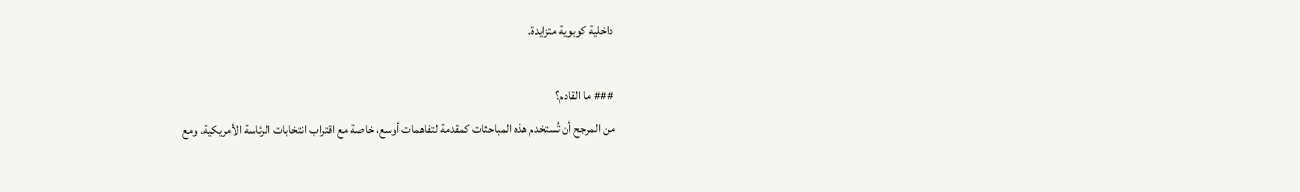داخلية كوبوية متزايدة.

### ما القادم؟
من المرجح أن تُستخدم هذه المباحثات كمقدمة لتفاهمات أوسع، خاصة مع اقتراب انتخابات الرئاسة الأمريكية. ومع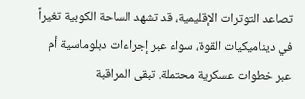تصاعد التوترات الإقليمية، قد تشهد الساحة الكوبية تغيراً في ديناميكيات القوة، سواء عبر إجراءات دبلوماسية أم عبر خطوات عسكرية محتملة. تبقى المراقبة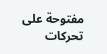مفتوحة على تحركات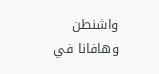واشنطن وهافانا في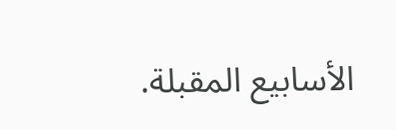الأسابيع المقبلة.